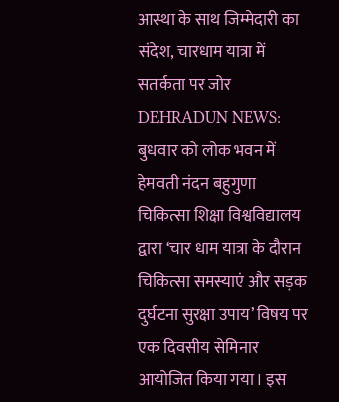आस्था के साथ जिम्मेदारी का संदेश, चारधाम यात्रा में सतर्कता पर जोर
DEHRADUN NEWS: बुधवार को लोक भवन में हेमवती नंदन बहुगुणा चिकित्सा शिक्षा विश्वविद्यालय द्वारा ‘चार धाम यात्रा के दौरान चिकित्सा समस्याएं और सड़क दुर्घटना सुरक्षा उपाय’ विषय पर एक दिवसीय सेमिनार आयोजित किया गया। इस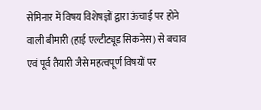सेमिनार में विषय विशेषज्ञों द्वारा ऊंचाई पर होने वाली बीमारी (हाई एल्टीट्यूड सिकनेस) से बचाव एवं पूर्व तैयारी जैसे महत्वपूर्ण विषयों पर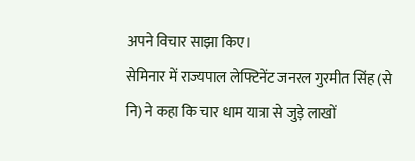अपने विचार साझा किए।
सेमिनार में राज्यपाल लेफ्टिनेंट जनरल गुरमीत सिंह (से नि) ने कहा कि चार धाम यात्रा से जुड़े लाखों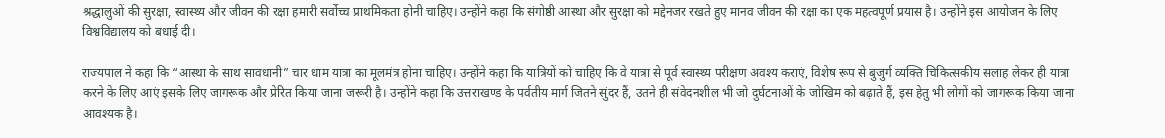श्रद्धालुओं की सुरक्षा, स्वास्थ्य और जीवन की रक्षा हमारी सर्वोच्च प्राथमिकता होनी चाहिए। उन्होंने कहा कि संगोष्ठी आस्था और सुरक्षा को मद्देनजर रखते हुए मानव जीवन की रक्षा का एक महत्वपूर्ण प्रयास है। उन्होंने इस आयोजन के लिए विश्वविद्यालय को बधाई दी।

राज्यपाल ने कहा कि “आस्था के साथ सावधानी” चार धाम यात्रा का मूलमंत्र होना चाहिए। उन्होंने कहा कि यात्रियों को चाहिए कि वे यात्रा से पूर्व स्वास्थ्य परीक्षण अवश्य कराएं, विशेष रूप से बुजुर्ग व्यक्ति चिकित्सकीय सलाह लेकर ही यात्रा करने के लिए आएं इसके लिए जागरूक और प्रेरित किया जाना जरूरी है। उन्होंने कहा कि उत्तराखण्ड के पर्वतीय मार्ग जितने सुंदर हैं, उतने ही संवेदनशील भी जो दुर्घटनाओं के जोखिम को बढ़ाते हैं, इस हेतु भी लोगों को जागरूक किया जाना आवश्यक है।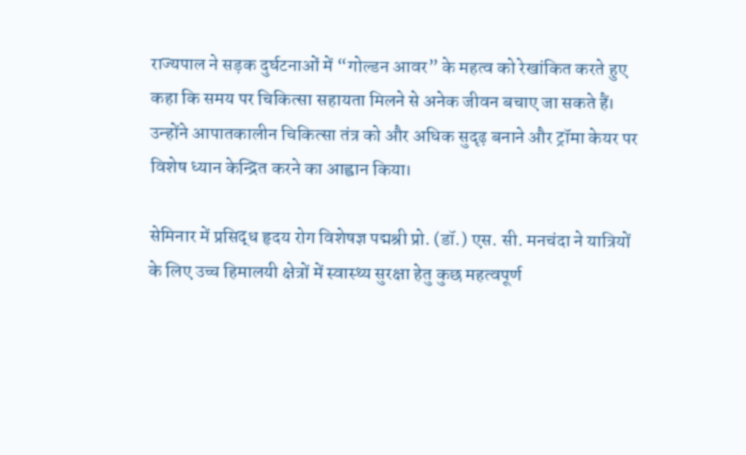राज्यपाल ने सड़क दुर्घटनाओं में “गोल्डन आवर” के महत्व को रेखांकित करते हुए कहा कि समय पर चिकित्सा सहायता मिलने से अनेक जीवन बचाए जा सकते हैं। उन्होंने आपातकालीन चिकित्सा तंत्र को और अधिक सुदृढ़ बनाने और ट्रॉमा केयर पर विशेष ध्यान केन्द्रित करने का आह्वान किया।

सेमिनार में प्रसिद्ध हृदय रोग विशेषज्ञ पद्मश्री प्रो. (डॉ.) एस. सी. मनचंदा ने यात्रियों के लिए उच्च हिमालयी क्षेत्रों में स्वास्थ्य सुरक्षा हेतु कुछ महत्वपूर्ण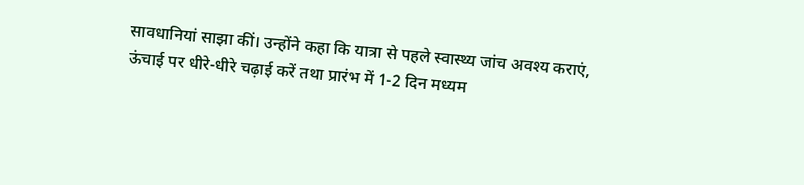सावधानियां साझा कीं। उन्होंने कहा कि यात्रा से पहले स्वास्थ्य जांच अवश्य कराएं, ऊंचाई पर धीरे-धीरे चढ़ाई करें तथा प्रारंभ में 1-2 दिन मध्यम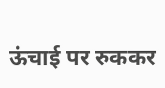ऊंचाई पर रुककर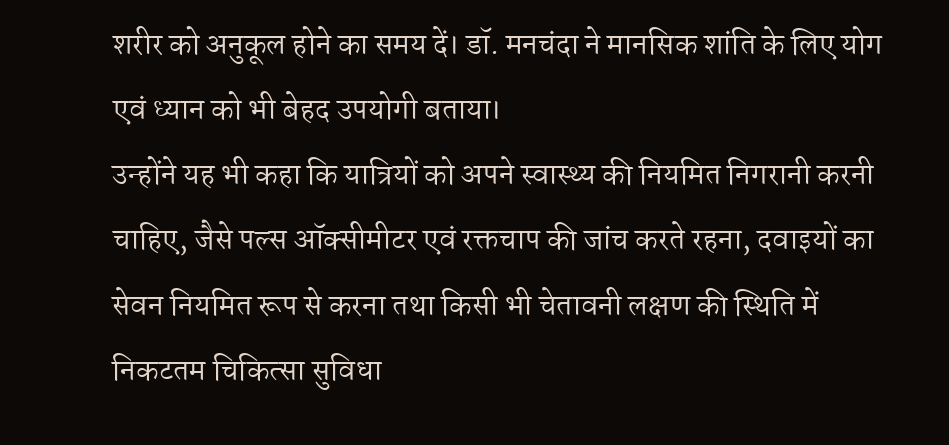शरीर को अनुकूल होने का समय दें। डॉ. मनचंदा ने मानसिक शांति के लिए योग एवं ध्यान को भी बेहद उपयोगी बताया।
उन्होंने यह भी कहा कि यात्रियों को अपने स्वास्थ्य की नियमित निगरानी करनी चाहिए, जैसे पल्स ऑक्सीमीटर एवं रक्तचाप की जांच करते रहना, दवाइयों का सेवन नियमित रूप से करना तथा किसी भी चेतावनी लक्षण की स्थिति में निकटतम चिकित्सा सुविधा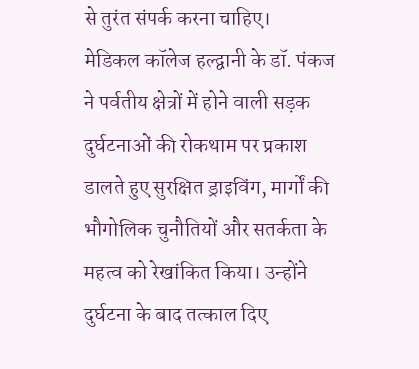से तुरंत संपर्क करना चाहिए।
मेडिकल कॉलेज हल्द्वानी के डॉ. पंकज ने पर्वतीय क्षेत्रों में होने वाली सड़क दुर्घटनाओं की रोकथाम पर प्रकाश डालते हुए सुरक्षित ड्राइविंग, मार्गों की भौगोलिक चुनौतियों और सतर्कता के महत्व को रेखांकित किया। उन्होंने दुर्घटना के बाद तत्काल दिए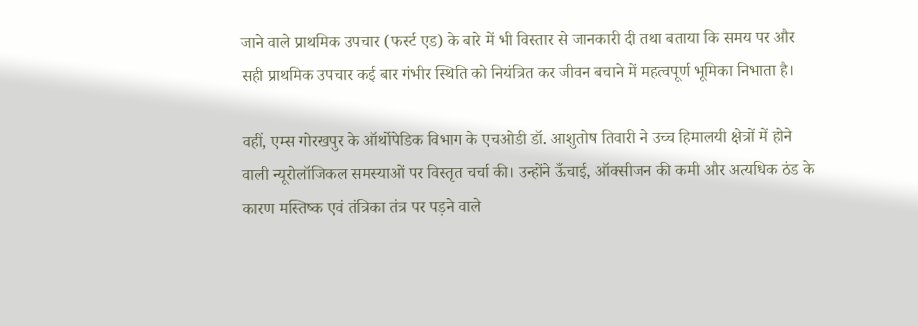जाने वाले प्राथमिक उपचार (फर्स्ट एड) के बारे में भी विस्तार से जानकारी दी तथा बताया कि समय पर और सही प्राथमिक उपचार कई बार गंभीर स्थिति को नियंत्रित कर जीवन बचाने में महत्वपूर्ण भूमिका निभाता है।

वहीं, एम्स गोरखपुर के ऑर्थोपेडिक विभाग के एचओडी डॉ. आशुतोष तिवारी ने उच्च हिमालयी क्षेत्रों में होने वाली न्यूरोलॉजिकल समस्याओं पर विस्तृत चर्चा की। उन्होंने ऊँचाई, ऑक्सीजन की कमी और अत्यधिक ठंड के कारण मस्तिष्क एवं तंत्रिका तंत्र पर पड़ने वाले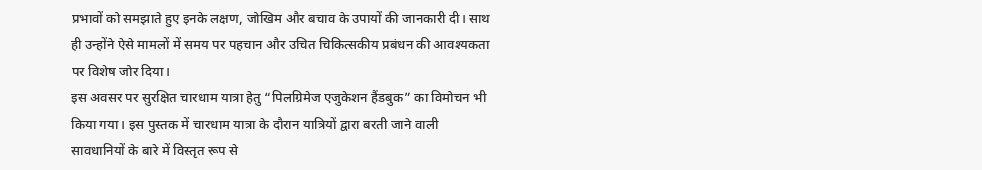प्रभावों को समझाते हुए इनके लक्षण, जोखिम और बचाव के उपायों की जानकारी दी। साथ ही उन्होंने ऐसे मामलों में समय पर पहचान और उचित चिकित्सकीय प्रबंधन की आवश्यकता पर विशेष जोर दिया।
इस अवसर पर सुरक्षित चारधाम यात्रा हेतु “पिलग्रिमेज एजुकेशन हैंडबुक” का विमोचन भी किया गया। इस पुस्तक में चारधाम यात्रा के दौरान यात्रियों द्वारा बरती जाने वाली सावधानियों के बारे में विस्तृत रूप से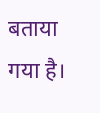बताया गया है।